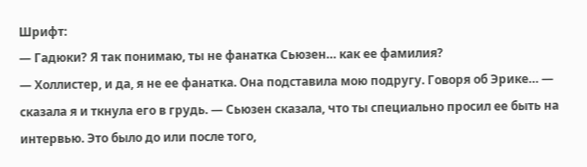Шрифт:
— Гадюки? Я так понимаю, ты не фанатка Сьюзен… как ее фамилия?
— Холлистер, и да, я не ее фанатка. Она подставила мою подругу. Говоря об Эрике… — сказала я и ткнула его в грудь. — Сьюзен сказала, что ты специально просил ее быть на интервью. Это было до или после того,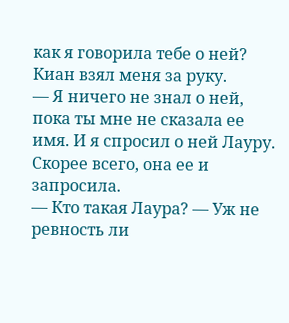как я говорила тебе о ней?
Киан взял меня за руку.
— Я ничего не знал о ней, пока ты мне не сказала ее имя. И я спросил о ней Лауру. Скорее всего, она ее и запросила.
— Кто такая Лаура? — Уж не ревность ли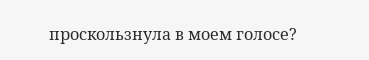проскользнула в моем голосе?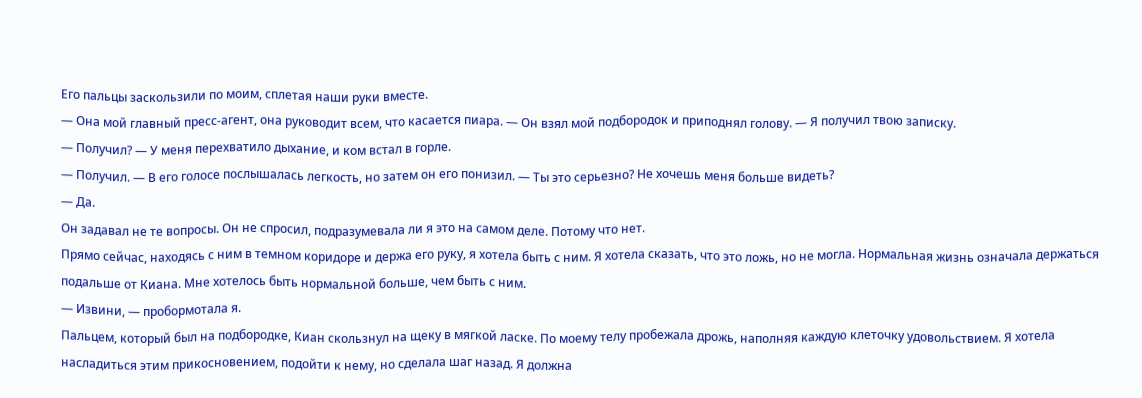Его пальцы заскользили по моим, сплетая наши руки вместе.
— Она мой главный пресс-агент, она руководит всем, что касается пиара. — Он взял мой подбородок и приподнял голову. — Я получил твою записку.
— Получил? — У меня перехватило дыхание, и ком встал в горле.
— Получил. — В его голосе послышалась легкость, но затем он его понизил. — Ты это серьезно? Не хочешь меня больше видеть?
— Да.
Он задавал не те вопросы. Он не спросил, подразумевала ли я это на самом деле. Потому что нет.
Прямо сейчас, находясь с ним в темном коридоре и держа его руку, я хотела быть с ним. Я хотела сказать, что это ложь, но не могла. Нормальная жизнь означала держаться подальше от Киана. Мне хотелось быть нормальной больше, чем быть с ним.
— Извини, — пробормотала я.
Пальцем, который был на подбородке, Киан скользнул на щеку в мягкой ласке. По моему телу пробежала дрожь, наполняя каждую клеточку удовольствием. Я хотела насладиться этим прикосновением, подойти к нему, но сделала шаг назад. Я должна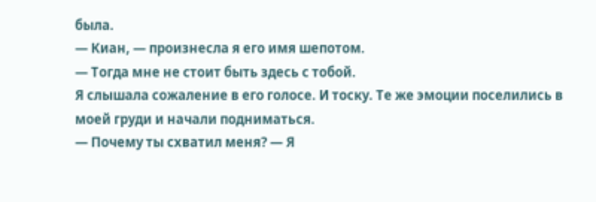была.
— Киан, — произнесла я его имя шепотом.
— Тогда мне не стоит быть здесь с тобой.
Я слышала сожаление в его голосе. И тоску. Те же эмоции поселились в моей груди и начали подниматься.
— Почему ты схватил меня? — Я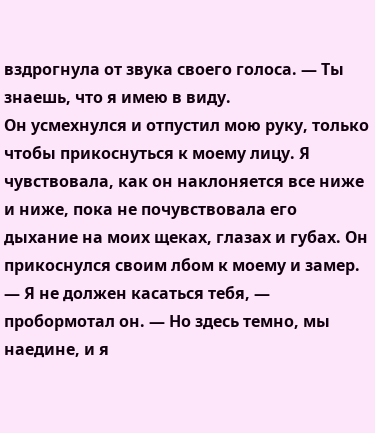вздрогнула от звука своего голоса. — Ты знаешь, что я имею в виду.
Он усмехнулся и отпустил мою руку, только чтобы прикоснуться к моему лицу. Я чувствовала, как он наклоняется все ниже и ниже, пока не почувствовала его дыхание на моих щеках, глазах и губах. Он прикоснулся своим лбом к моему и замер.
— Я не должен касаться тебя, — пробормотал он. — Но здесь темно, мы наедине, и я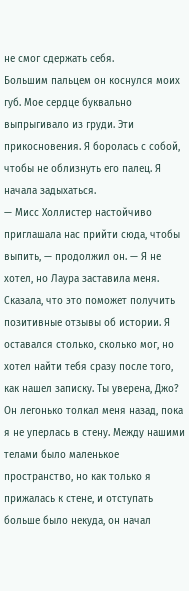не смог сдержать себя.
Большим пальцем он коснулся моих губ. Мое сердце буквально выпрыгивало из груди. Эти прикосновения. Я боролась с собой, чтобы не облизнуть его палец. Я начала задыхаться.
— Мисс Холлистер настойчиво приглашала нас прийти сюда, чтобы выпить, — продолжил он. — Я не хотел, но Лаура заставила меня. Сказала, что это поможет получить позитивные отзывы об истории. Я оставался столько, сколько мог, но хотел найти тебя сразу после того, как нашел записку. Ты уверена, Джо?
Он легонько толкал меня назад, пока я не уперлась в стену. Между нашими телами было маленькое пространство, но как только я прижалась к стене, и отступать больше было некуда, он начал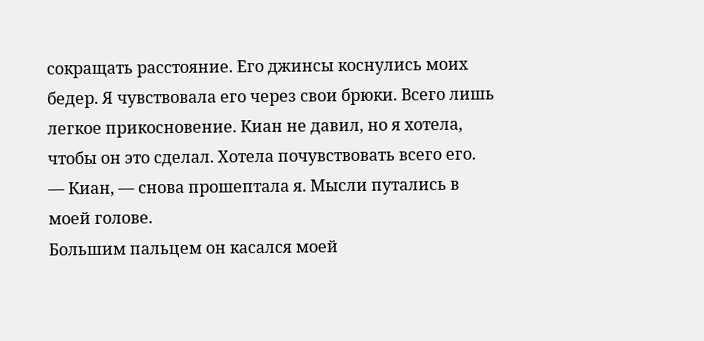сокращать расстояние. Его джинсы коснулись моих бедер. Я чувствовала его через свои брюки. Всего лишь легкое прикосновение. Киан не давил, но я хотела, чтобы он это сделал. Хотела почувствовать всего его.
— Киан, — снова прошептала я. Мысли путались в моей голове.
Большим пальцем он касался моей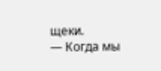щеки.
— Когда мы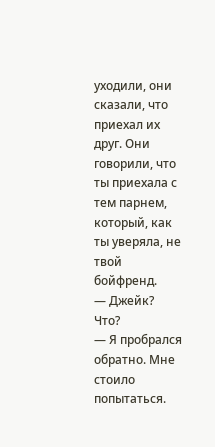уходили, они сказали, что приехал их друг. Они говорили, что ты приехала с тем парнем, который, как ты уверяла, не твой бойфренд.
— Джейк? Что?
— Я пробрался обратно. Мне стоило попытаться.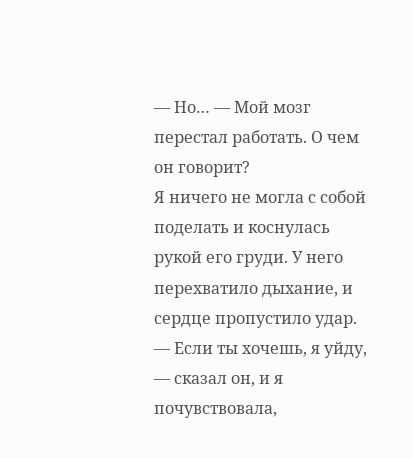— Но… — Мой мозг перестал работать. О чем он говорит?
Я ничего не могла с собой поделать и коснулась рукой его груди. У него перехватило дыхание, и сердце пропустило удар.
— Если ты хочешь, я уйду, — сказал он, и я почувствовала,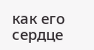как его сердце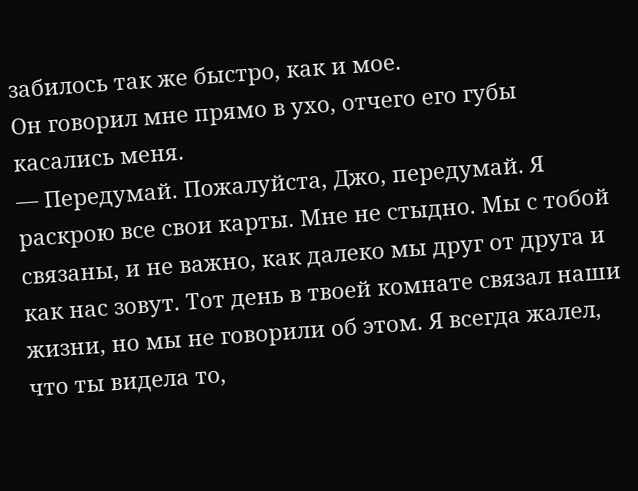забилось так же быстро, как и мое.
Он говорил мне прямо в ухо, отчего его губы касались меня.
— Передумай. Пожалуйста, Джо, передумай. Я раскрою все свои карты. Мне не стыдно. Мы с тобой связаны, и не важно, как далеко мы друг от друга и как нас зовут. Тот день в твоей комнате связал наши жизни, но мы не говорили об этом. Я всегда жалел, что ты видела то,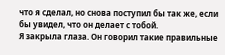что я сделал, но снова поступил бы так же, если бы увидел, что он делает с тобой.
Я закрыла глаза. Он говорил такие правильные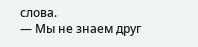слова.
— Мы не знаем друг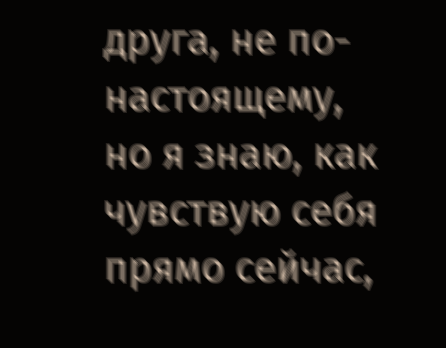друга, не по-настоящему, но я знаю, как чувствую себя прямо сейчас,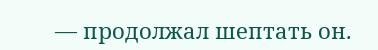— продолжал шептать он.